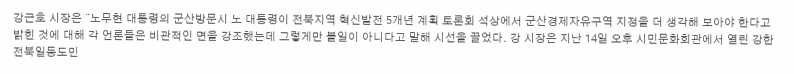강근호 시장은 ¨노무현 대통령의 군산방문시 노 대통령이 전북지역 혁신발전 5개년 계획 토론회 석상에서 군산경제자유구역 지정을 더 생각해 보아야 한다고 밝힌 것에 대해 각 언론들은 비관적인 면을 강조했는데 그렇게만 볼일이 아니다고 말해 시선을 끌었다. 강 시장은 지난 14일 오후 시민문화회관에서 열린 강한전북일등도민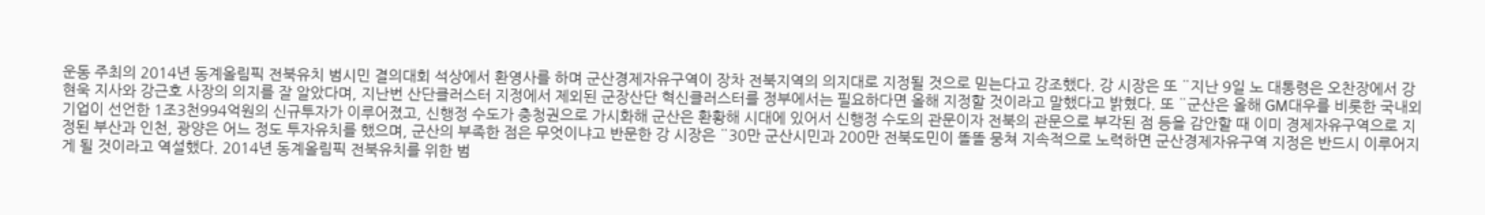운동 주최의 2014년 동계올림픽 전북유치 범시민 결의대회 석상에서 환영사를 하며 군산경제자유구역이 장차 전북지역의 의지대로 지정될 것으로 믿는다고 강조했다. 강 시장은 또 ¨지난 9일 노 대통령은 오찬장에서 강현욱 지사와 강근호 사장의 의지를 잘 알았다며, 지난번 산단클러스터 지정에서 제외된 군장산단 혁신클러스터를 정부에서는 필요하다면 올해 지정할 것이라고 말했다고 밝혔다. 또 ¨군산은 올해 GM대우를 비롯한 국내외 기업이 선언한 1조3천994억원의 신규투자가 이루어졌고, 신행정 수도가 충청권으로 가시화해 군산은 환황해 시대에 있어서 신행정 수도의 관문이자 전북의 관문으로 부각된 점 등을 감안할 때 이미 경제자유구역으로 지정된 부산과 인천, 광양은 어느 정도 투자유치를 했으며, 군산의 부족한 점은 무엇이냐고 반문한 강 시장은 ¨30만 군산시민과 200만 전북도민이 똘똘 뭉쳐 지속적으로 노력하면 군산경제자유구역 지정은 반드시 이루어지게 될 것이라고 역설했다. 2014년 동계올림픽 전북유치를 위한 범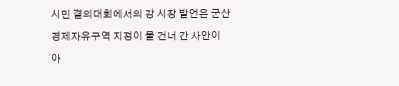시민 결의대회에서의 강 시장 발언은 군산경제자유구역 지정이 물 건너 간 사안이 아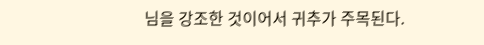님을 강조한 것이어서 귀추가 주목된다.